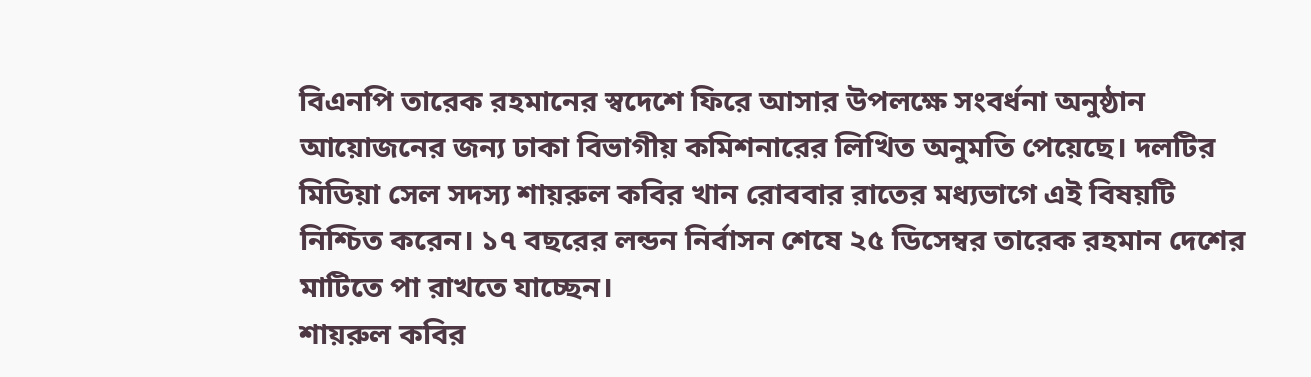বিএনপি তারেক রহমানের স্বদেশে ফিরে আসার উপলক্ষে সংবর্ধনা অনুষ্ঠান আয়োজনের জন্য ঢাকা বিভাগীয় কমিশনারের লিখিত অনুমতি পেয়েছে। দলটির মিডিয়া সেল সদস্য শায়রুল কবির খান রোববার রাতের মধ্যভাগে এই বিষয়টি নিশ্চিত করেন। ১৭ বছরের লন্ডন নির্বাসন শেষে ২৫ ডিসেম্বর তারেক রহমান দেশের মাটিতে পা রাখতে যাচ্ছেন।
শায়রুল কবির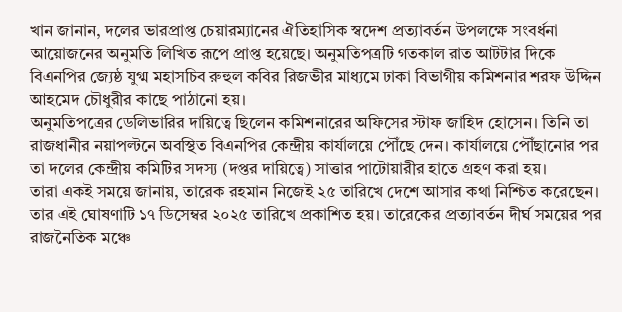খান জানান, দলের ভারপ্রাপ্ত চেয়ারম্যানের ঐতিহাসিক স্বদেশ প্রত্যাবর্তন উপলক্ষে সংবর্ধনা আয়োজনের অনুমতি লিখিত রূপে প্রাপ্ত হয়েছে। অনুমতিপত্রটি গতকাল রাত আটটার দিকে বিএনপির জ্যেষ্ঠ যুগ্ম মহাসচিব রুহুল কবির রিজভীর মাধ্যমে ঢাকা বিভাগীয় কমিশনার শরফ উদ্দিন আহমেদ চৌধুরীর কাছে পাঠানো হয়।
অনুমতিপত্রের ডেলিভারির দায়িত্বে ছিলেন কমিশনারের অফিসের স্টাফ জাহিদ হোসেন। তিনি তা রাজধানীর নয়াপল্টনে অবস্থিত বিএনপির কেন্দ্রীয় কার্যালয়ে পৌঁছে দেন। কার্যালয়ে পৌঁছানোর পর তা দলের কেন্দ্রীয় কমিটির সদস্য (দপ্তর দায়িত্বে) সাত্তার পাটোয়ারীর হাতে গ্রহণ করা হয়।
তারা একই সময়ে জানায়, তারেক রহমান নিজেই ২৫ তারিখে দেশে আসার কথা নিশ্চিত করেছেন। তার এই ঘোষণাটি ১৭ ডিসেম্বর ২০২৫ তারিখে প্রকাশিত হয়। তারেকের প্রত্যাবর্তন দীর্ঘ সময়ের পর রাজনৈতিক মঞ্চে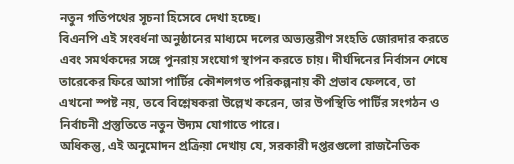নতুন গতিপথের সূচনা হিসেবে দেখা হচ্ছে।
বিএনপি এই সংবর্ধনা অনুষ্ঠানের মাধ্যমে দলের অভ্যন্তরীণ সংহতি জোরদার করতে এবং সমর্থকদের সঙ্গে পুনরায় সংযোগ স্থাপন করতে চায়। দীর্ঘদিনের নির্বাসন শেষে তারেকের ফিরে আসা পার্টির কৌশলগত পরিকল্পনায় কী প্রভাব ফেলবে, তা এখনো স্পষ্ট নয়, তবে বিশ্লেষকরা উল্লেখ করেন, তার উপস্থিতি পার্টির সংগঠন ও নির্বাচনী প্রস্তুতিতে নতুন উদ্যম যোগাতে পারে।
অধিকন্তু, এই অনুমোদন প্রক্রিয়া দেখায় যে, সরকারী দপ্তরগুলো রাজনৈতিক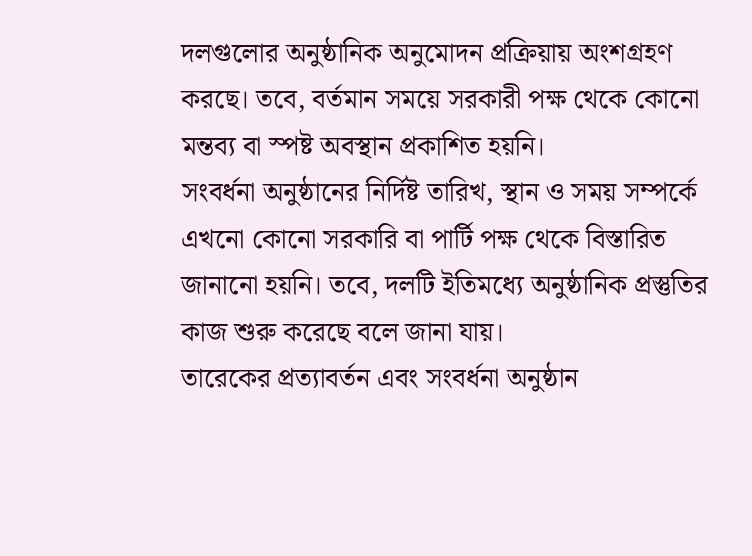দলগুলোর অনুষ্ঠানিক অনুমোদন প্রক্রিয়ায় অংশগ্রহণ করছে। তবে, বর্তমান সময়ে সরকারী পক্ষ থেকে কোনো মন্তব্য বা স্পষ্ট অবস্থান প্রকাশিত হয়নি।
সংবর্ধনা অনুষ্ঠানের নির্দিষ্ট তারিখ, স্থান ও সময় সম্পর্কে এখনো কোনো সরকারি বা পার্টি পক্ষ থেকে বিস্তারিত জানানো হয়নি। তবে, দলটি ইতিমধ্যে অনুষ্ঠানিক প্রস্তুতির কাজ শুরু করেছে বলে জানা যায়।
তারেকের প্রত্যাবর্তন এবং সংবর্ধনা অনুষ্ঠান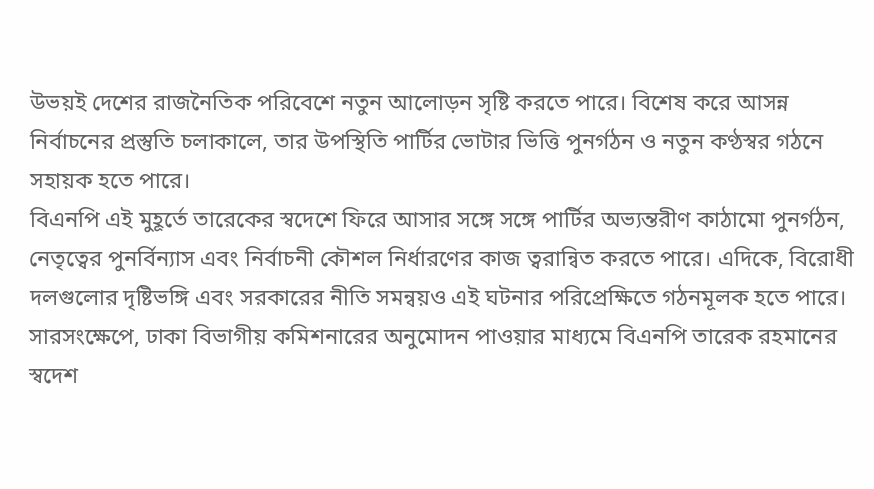উভয়ই দেশের রাজনৈতিক পরিবেশে নতুন আলোড়ন সৃষ্টি করতে পারে। বিশেষ করে আসন্ন নির্বাচনের প্রস্তুতি চলাকালে, তার উপস্থিতি পার্টির ভোটার ভিত্তি পুনর্গঠন ও নতুন কণ্ঠস্বর গঠনে সহায়ক হতে পারে।
বিএনপি এই মুহূর্তে তারেকের স্বদেশে ফিরে আসার সঙ্গে সঙ্গে পার্টির অভ্যন্তরীণ কাঠামো পুনর্গঠন, নেতৃত্বের পুনর্বিন্যাস এবং নির্বাচনী কৌশল নির্ধারণের কাজ ত্বরান্বিত করতে পারে। এদিকে, বিরোধী দলগুলোর দৃষ্টিভঙ্গি এবং সরকারের নীতি সমন্বয়ও এই ঘটনার পরিপ্রেক্ষিতে গঠনমূলক হতে পারে।
সারসংক্ষেপে, ঢাকা বিভাগীয় কমিশনারের অনুমোদন পাওয়ার মাধ্যমে বিএনপি তারেক রহমানের স্বদেশ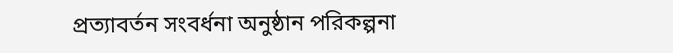প্রত্যাবর্তন সংবর্ধনা অনুষ্ঠান পরিকল্পনা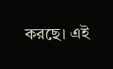করছে। এই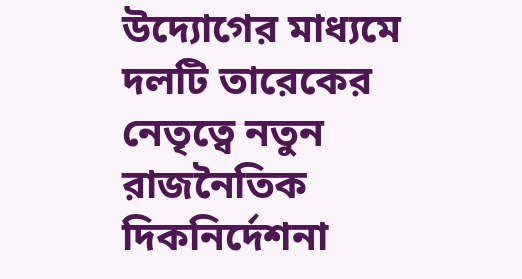উদ্যোগের মাধ্যমে দলটি তারেকের নেতৃত্বে নতুন রাজনৈতিক দিকনির্দেশনা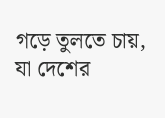গড়ে তুলতে চায়, যা দেশের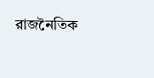রাজনৈতিক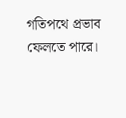গতিপথে প্রভাব ফেলতে পারে।